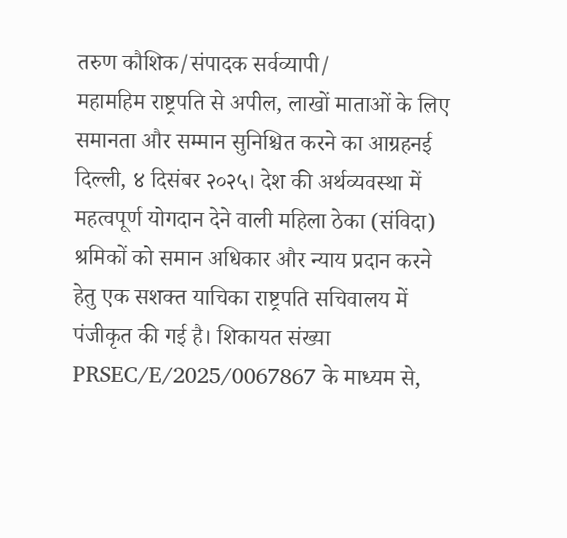तरुण कौशिक/संपादक सर्वव्यापी/
महामहिम राष्ट्रपति से अपील, लाखों माताओं के लिए समानता और सम्मान सुनिश्चित करने का आग्रहनई दिल्ली, ४ दिसंबर २०२५। देश की अर्थव्यवस्था में महत्वपूर्ण योगदान देने वाली महिला ठेका (संविदा) श्रमिकों को समान अधिकार और न्याय प्रदान करने हेतु एक सशक्त याचिका राष्ट्रपति सचिवालय में पंजीकृत की गई है। शिकायत संख्या PRSEC/E/2025/0067867 के माध्यम से,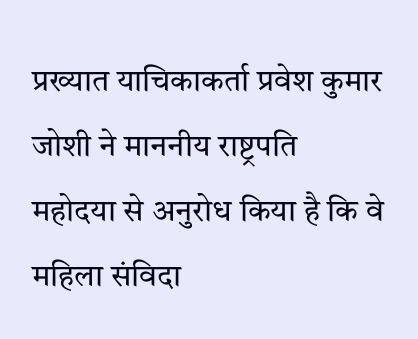प्रख्यात याचिकाकर्ता प्रवेश कुमार जोशी ने माननीय राष्ट्रपति महोदया से अनुरोध किया है कि वे महिला संविदा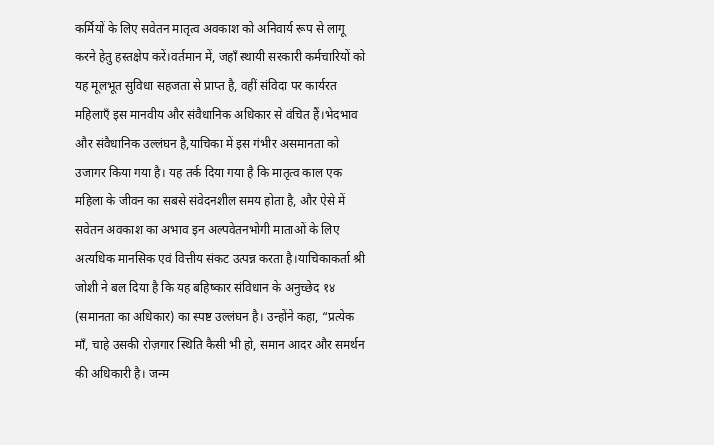कर्मियों के लिए सवेतन मातृत्व अवकाश को अनिवार्य रूप से लागू करने हेतु हस्तक्षेप करें।वर्तमान में, जहाँ स्थायी सरकारी कर्मचारियों को यह मूलभूत सुविधा सहजता से प्राप्त है, वहीं संविदा पर कार्यरत महिलाएँ इस मानवीय और संवैधानिक अधिकार से वंचित हैं।भेदभाव और संवैधानिक उल्लंघन है,याचिका में इस गंभीर असमानता को उजागर किया गया है। यह तर्क दिया गया है कि मातृत्व काल एक महिला के जीवन का सबसे संवेदनशील समय होता है, और ऐसे में सवेतन अवकाश का अभाव इन अल्पवेतनभोगी माताओं के लिए अत्यधिक मानसिक एवं वित्तीय संकट उत्पन्न करता है।याचिकाकर्ता श्री जोशी ने बल दिया है कि यह बहिष्कार संविधान के अनुच्छेद १४ (समानता का अधिकार) का स्पष्ट उल्लंघन है। उन्होंने कहा, “प्रत्येक माँ, चाहे उसकी रोज़गार स्थिति कैसी भी हो, समान आदर और समर्थन की अधिकारी है। जन्म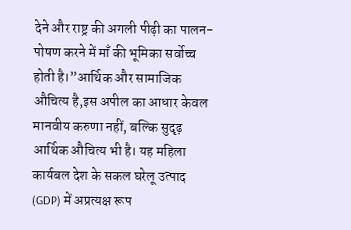देने और राष्ट्र की अगली पीढ़ी का पालन-पोषण करने में माँ की भूमिका सर्वोच्च होती है।”आर्थिक और सामाजिक औचित्य है,इस अपील का आधार केवल मानवीय करुणा नहीं, बल्कि सुदृढ़ आर्थिक औचित्य भी है। यह महिला कार्यबल देश के सकल घरेलू उत्पाद (GDP) में अप्रत्यक्ष रूप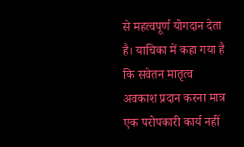से महत्वपूर्ण योगदान देता है। याचिका में कहा गया है कि सवेतन मातृत्व अवकाश प्रदान करना मात्र एक परोपकारी कार्य नहीं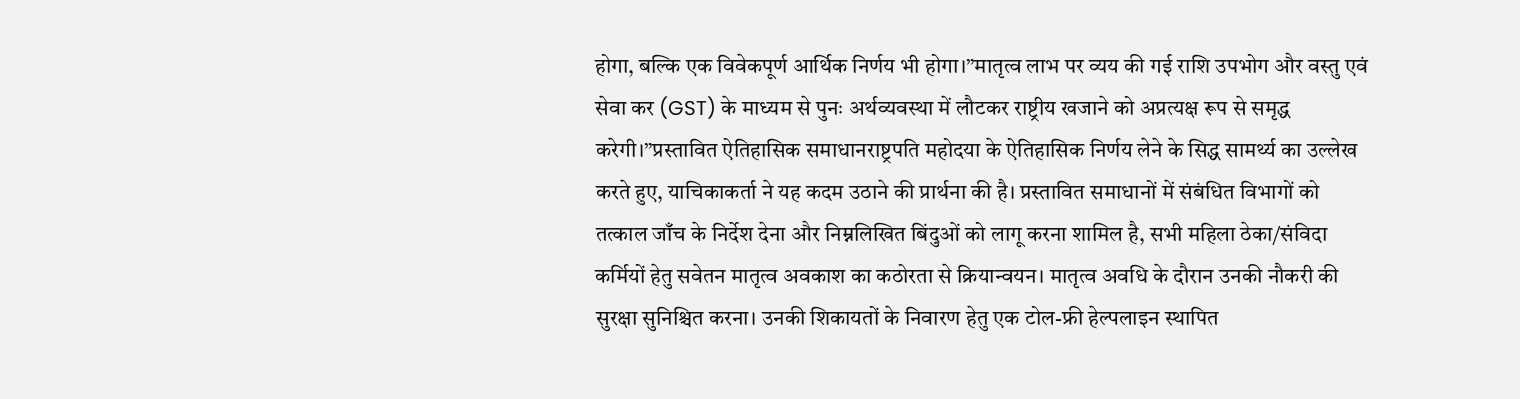होगा, बल्कि एक विवेकपूर्ण आर्थिक निर्णय भी होगा।”मातृत्व लाभ पर व्यय की गई राशि उपभोग और वस्तु एवं सेवा कर (GST) के माध्यम से पुनः अर्थव्यवस्था में लौटकर राष्ट्रीय खजाने को अप्रत्यक्ष रूप से समृद्ध करेगी।”प्रस्तावित ऐतिहासिक समाधानराष्ट्रपति महोदया के ऐतिहासिक निर्णय लेने के सिद्ध सामर्थ्य का उल्लेख करते हुए, याचिकाकर्ता ने यह कदम उठाने की प्रार्थना की है। प्रस्तावित समाधानों में संबंधित विभागों को तत्काल जाँच के निर्देश देना और निम्नलिखित बिंदुओं को लागू करना शामिल है, सभी महिला ठेका/संविदा कर्मियों हेतु सवेतन मातृत्व अवकाश का कठोरता से क्रियान्वयन। मातृत्व अवधि के दौरान उनकी नौकरी की सुरक्षा सुनिश्चित करना। उनकी शिकायतों के निवारण हेतु एक टोल-फ्री हेल्पलाइन स्थापित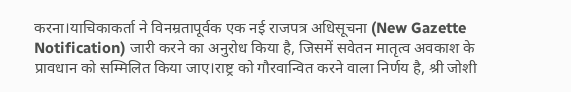करना।याचिकाकर्ता ने विनम्रतापूर्वक एक नई राजपत्र अधिसूचना (New Gazette Notification) जारी करने का अनुरोध किया है, जिसमें सवेतन मातृत्व अवकाश के प्रावधान को सम्मिलित किया जाए।राष्ट्र को गौरवान्वित करने वाला निर्णय है, श्री जोशी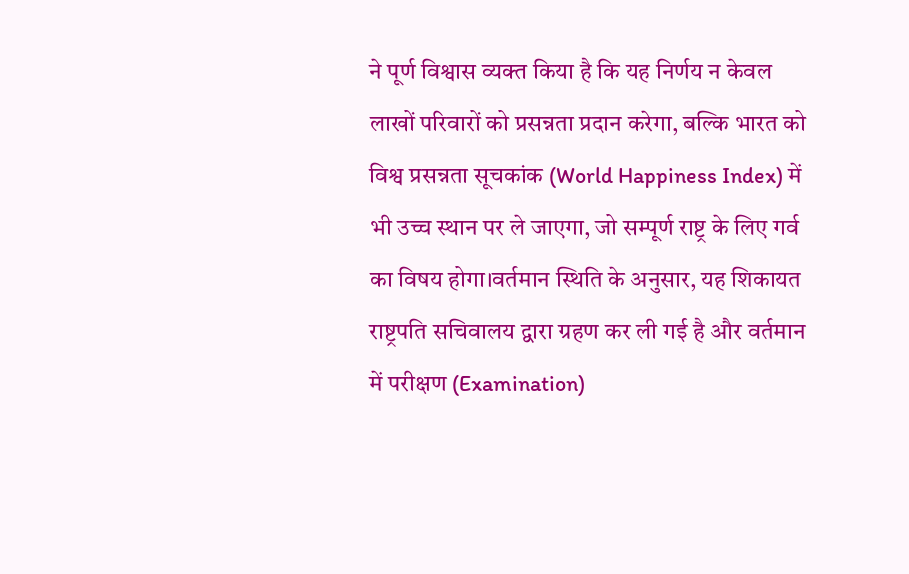ने पूर्ण विश्वास व्यक्त किया है कि यह निर्णय न केवल लाखों परिवारों को प्रसन्नता प्रदान करेगा, बल्कि भारत को विश्व प्रसन्नता सूचकांक (World Happiness Index) में भी उच्च स्थान पर ले जाएगा, जो सम्पूर्ण राष्ट्र के लिए गर्व का विषय होगा।वर्तमान स्थिति के अनुसार, यह शिकायत राष्ट्रपति सचिवालय द्वारा ग्रहण कर ली गई है और वर्तमान में परीक्षण (Examination)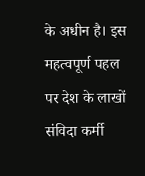के अधीन है। इस महत्वपूर्ण पहल पर देश के लाखों संविदा कर्मी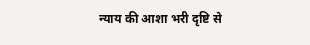न्याय की आशा भरी दृष्टि से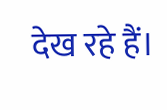देख रहे हैं।